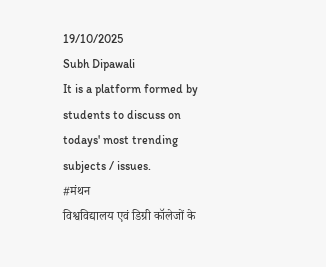19/10/2025
Subh Dipawali
It is a platform formed by students to discuss on todays' most trending subjects / issues.
#मंथन
विश्वविद्यालय एवं डिग्री कॉलेजों के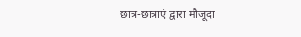छात्र-छात्राएं द्वारा मौजूदा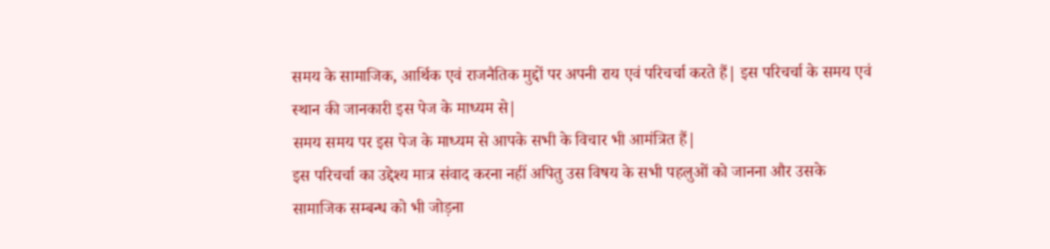समय के सामाजिक, आर्थिक एवं राजनैतिक मुद्दों पर अपनी राय एवं परिचर्चा करते हैं| इस परिचर्चा के समय एवं स्थान की जानकारी इस पेज के माध्यम से|
समय समय पर इस पेज के माध्यम से आपके सभी के विचार भी आमंत्रित हैं|
इस परिचर्चा का उद्देश्य मात्र संवाद करना नहीं अपितु उस विषय के सभी पहलुओं को जानना और उसके सामाजिक सम्बन्ध को भी जोड़ना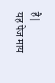है|
यह पेज माय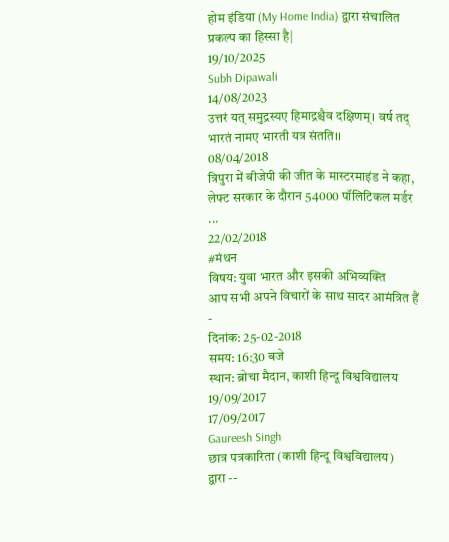होम इंडिया (My Home India) द्वारा संचालित प्रकल्प का हिस्सा है|
19/10/2025
Subh Dipawali
14/08/2023
उत्तरं यत् समुद्रस्यए हिमाद्रश्चैव दक्षिणम्। वर्ष तद् भारतं नामए भारती यत्र संतति।।
08/04/2018
त्रिपुरा में बीजेपी की जीत के मास्टरमाइंड ने कहा, लेफ्ट सरकार के दौरान 54000 पॉलिटिकल मर्डर ...
22/02/2018
#मंथन
विषय: युवा भारत और इसकी अभिव्यक्ति
आप सभी अपने विचारों के साथ सादर आमंत्रित हैं -
दिनांक: 25-02-2018
समय: 16:30 बजे
स्थान: ब्रोचा मैदान, काशी हिन्दू विश्वविद्यालय
19/09/2017
17/09/2017
Gaureesh Singh
छात्र पत्रकारिता (काशी हिन्दू विश्वविद्यालय)
द्वारा --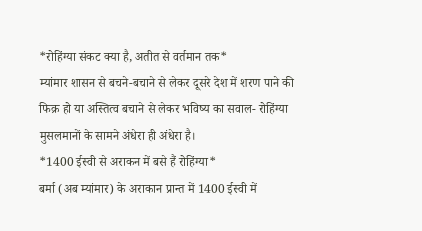*रोहिंग्या संकट क्या है, अतीत से वर्तमान तक*
म्यांमार शासन से बचने-बचाने से लेकर दूसरे देश में शरण पाने की फिक्र हो या अस्तित्व बचाने से लेकर भविष्य का सवाल- रोहिंग्या मुसलमानों के सामने अंधेरा ही अंधेरा है।
*1400 ईस्वी से अराकन में बसे हैं रोहिंग्या*
बर्मा (अब म्यांमार) के अराकान प्रान्त में 1400 ईस्वी में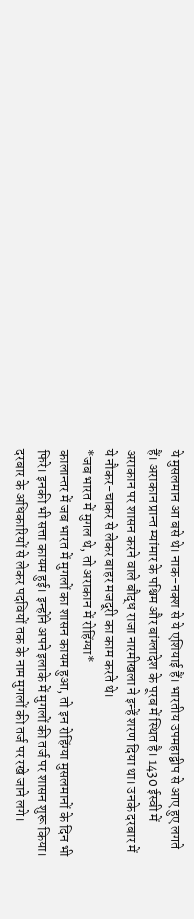ये मुसलमान आ बसे थे। नाक-नक्श से ये एशियाई हैं। भारतीय उपमहाद्वीप से आए हुए लगते हैं। अराकान प्रान्त म्यांमार के पश्चिम और बांग्लादेश के पूरब में स्थित है। 1430 ईस्वी में अराकान पर शासन करने वाले बौद्ध राजा नारमीखला ने इन्हें शरण दिया था। उनके दरबार में ये नौकर-चाकर से लेकर बाहर मजदूरी का काम करते थे।
*जब भारत में मुगल थे, तो अराकान में रोहिंग्या*
कालान्तर में जब भारत में मुगलों का शासन कायम हुआ, तो इन रोहिंग्या मुसलमानों के दिन भी फिरे। इनकी भी सत्ता कायम हुई। इन्होंने अपने इलाके में मुगलों की तर्ज पर शासन शुरू किया। दरबार के अधिकारियों से लेकर पदवियों तक के नाम मुगलों की तर्ज पर रखे जाने लगे।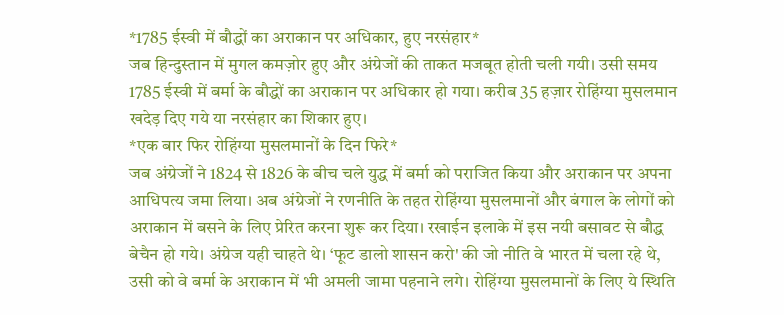*1785 ईस्वी में बौद्धों का अराकान पर अधिकार, हुए नरसंहार*
जब हिन्दुस्तान में मुगल कमज़ोर हुए और अंग्रेजों की ताकत मजबूत होती चली गयी। उसी समय 1785 ईस्वी में बर्मा के बौद्धों का अराकान पर अधिकार हो गया। करीब 35 हज़ार रोहिंग्या मुसलमान खदेड़ दिए गये या नरसंहार का शिकार हुए।
*एक बार फिर रोहिंग्या मुसलमानों के दिन फिरे*
जब अंग्रेजों ने 1824 से 1826 के बीच चले युद्ध में बर्मा को पराजित किया और अराकान पर अपना आधिपत्य जमा लिया। अब अंग्रेजों ने रणनीति के तहत रोहिंग्या मुसलमानों और बंगाल के लोगों को अराकान में बसने के लिए प्रेरित करना शुरू कर दिया। रखाईन इलाके में इस नयी बसावट से बौद्ध बेचैन हो गये। अंग्रेज यही चाहते थे। ‘फूट डालो शासन करो' की जो नीति वे भारत में चला रहे थे, उसी को वे बर्मा के अराकान में भी अमली जामा पहनाने लगे। रोहिंग्या मुसलमानों के लिए ये स्थिति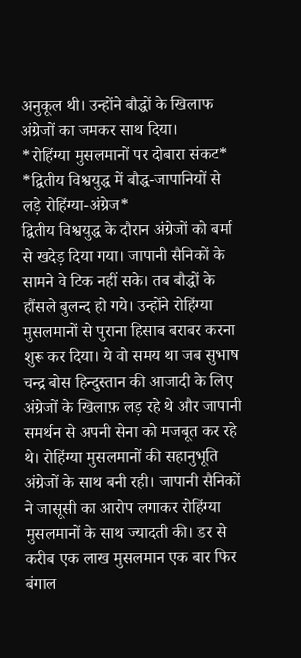अनुकूल थी। उन्होंने बौद्धों के खिलाफ अंग्रेजों का जमकर साथ दिया।
*रोहिंग्या मुसलमानों पर दोबारा संकट*
*द्वितीय विश्वयुद्ध में बौद्ध-जापानियों से लड़े रोहिंग्या-अंग्रेज*
द्वितीय विश्वयुद्ध के दौरान अंग्रेजों को बर्मा से खदेड़ दिया गया। जापानी सैनिकों के सामने वे टिक नहीं सके। तब बौद्धों के हौंसले बुलन्द हो गये। उन्होंने रोहिंग्या मुसलमानों से पुराना हिसाब बराबर करना शुरू कर दिया। ये वो समय था जब सुभाष चन्द्र बोस हिन्दुस्तान की आजादी के लिए अंग्रेजों के खिलाफ़ लड़ रहे थे और जापानी समर्थन से अपनी सेना को मजबूत कर रहे थे। रोहिंग्या मुसलमानों की सहानुभूति अंग्रेजों के साथ बनी रही। जापानी सैनिकों ने जासूसी का आरोप लगाकर रोहिंग्या मुसलमानों के साथ ज्यादती की। डर से करीब एक लाख मुसलमान एक बार फिर बंगाल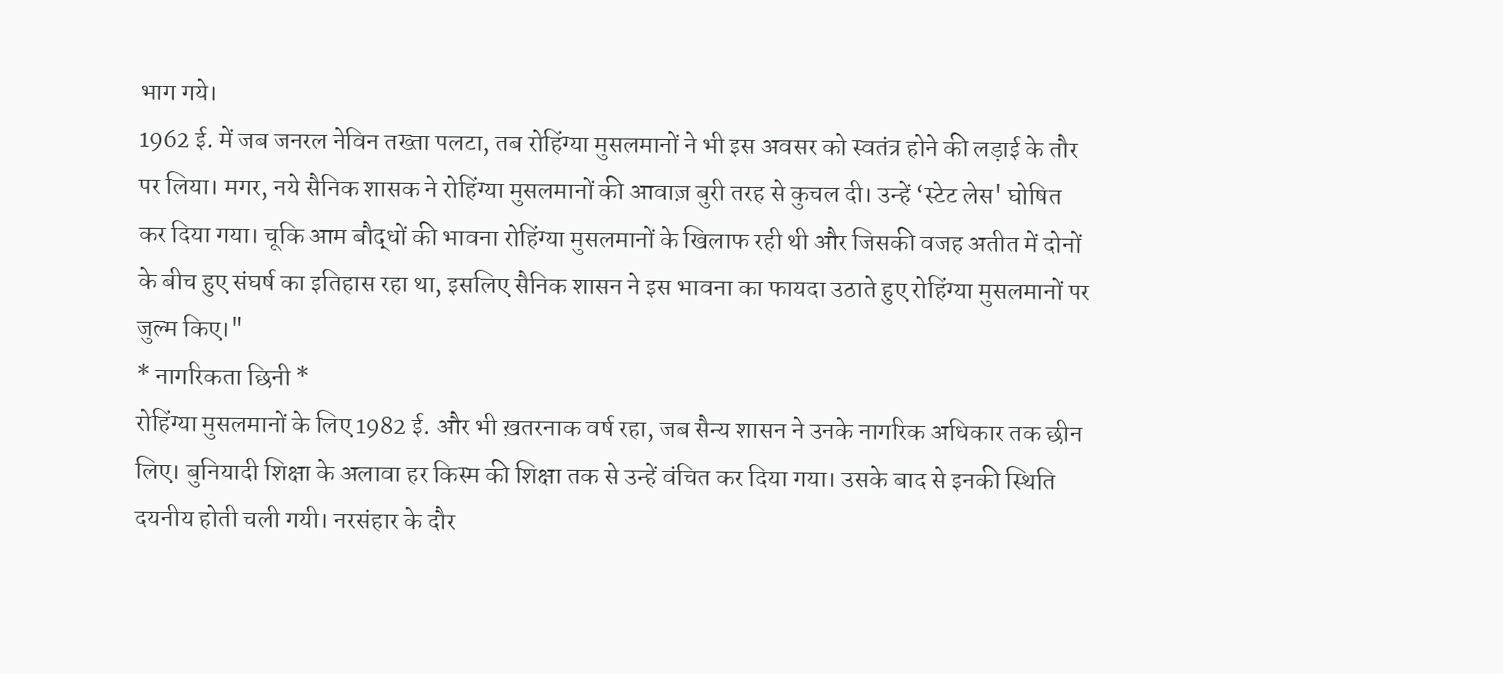भाग गये।
1962 ई. में जब जनरल नेविन तख्ता पलटा, तब रोहिंग्या मुसलमानों ने भी इस अवसर को स्वतंत्र होने की लड़ाई के तौर पर लिया। मगर, नये सैनिक शासक ने रोहिंग्या मुसलमानों की आवाज़ बुरी तरह से कुचल दी। उन्हें ‘स्टेट लेस' घोषित कर दिया गया। चूकि आम बौद्धों की भावना रोहिंग्या मुसलमानों के खिलाफ रही थी और जिसकी वजह अतीत में दोनों के बीच हुए संघर्ष का इतिहास रहा था, इसलिए सैनिक शासन ने इस भावना का फायदा उठाते हुए रोहिंग्या मुसलमानों पर जुल्म किए।"
* नागरिकता छिनी *
रोहिंग्या मुसलमानों के लिए 1982 ई. और भी ख़तरनाक वर्ष रहा, जब सैन्य शासन ने उनके नागरिक अधिकार तक छीन लिए। बुनियादी शिक्षा के अलावा हर किस्म की शिक्षा तक से उन्हें वंचित कर दिया गया। उसके बाद से इनकी स्थिति दयनीय होती चली गयी। नरसंहार के दौर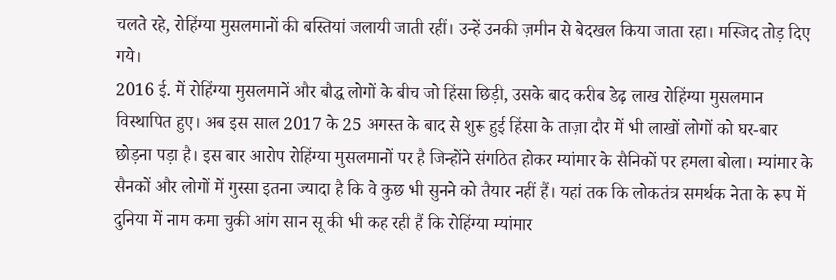चलते रहे, रोहिंग्या मुसलमानों की बस्तियां जलायी जाती रहीं। उन्हें उनकी ज़मीन से बेदखल किया जाता रहा। मस्जिद तोड़ दिए गये।
2016 ई. में रोहिंग्या मुसलमानें और बौद्ध लोगों के बीच जो हिंसा छिड़ी, उसके बाद करीब डेढ़ लाख रोहिंग्या मुसलमान विस्थापित हुए। अब इस साल 2017 के 25 अगस्त के बाद से शुरू हुई हिंसा के ताज़ा दौर में भी लाखों लोगों को घर-बार छोड़ना पड़ा है। इस बार आरोप रोहिंग्या मुसलमानों पर है जिन्होंने संगठित होकर म्यांमार के सैनिकों पर हमला बोला। म्यांमार के सैनकों और लोगों में गुस्सा इतना ज्यादा है कि वे कुछ भी सुनने को तैयार नहीं हैं। यहां तक कि लोकतंत्र समर्थक नेता के रूप में दुनिया में नाम कमा चुकी आंग सान सू की भी कह रही हैं कि रोहिंग्या म्यांमार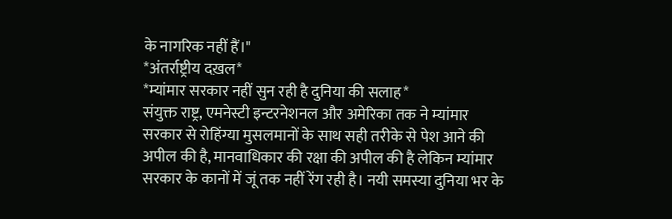के नागरिक नहीं हैं।"
*अंतर्राष्ट्रीय दख़ल*
*म्यांमार सरकार नहीं सुन रही है दुनिया की सलाह*
संयुक्त राष्ट्र, एमनेस्टी इन्टरनेशनल और अमेरिका तक ने म्यांमार सरकार से रोहिंग्या मुसलमानों के साथ सही तरीके से पेश आने की अपील की है, मानवाधिकार की रक्षा की अपील की है लेकिन म्यांमार सरकार के कानों में जूं तक नहीं रेंग रही है। नयी समस्या दुनिया भर के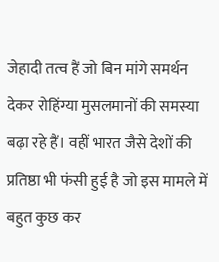जेहादी तत्व हैं जो बिन मांगे समर्थन देकर रोहिंग्या मुसलमानों की समस्या बढ़ा रहे हैं। वहीं भारत जैसे देशों की प्रतिष्ठा भी फंसी हुई है जो इस मामले में बहुत कुछ कर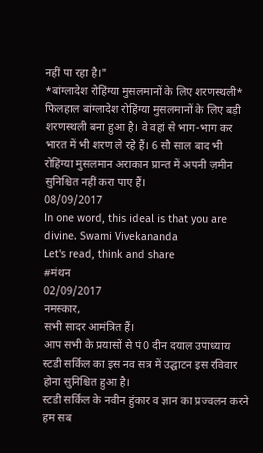नहीं पा रहा है।"
*बांग्लादेश रोहिंग्या मुसलमानों के लिए शरणस्थली*
फिलहाल बांग्लादेश रोहिंग्या मुसलमानों के लिए बड़ी शरणस्थली बना हुआ है। वे वहां से भाग-भाग कर भारत में भी शरण ले रहे हैं। 6 सौ साल बाद भी रोहिंग्या मुसलमान अराकान प्रान्त में अपनी ज़मीन सुनिश्चित नहीं करा पाए हैं।
08/09/2017
In one word, this ideal is that you are divine. Swami Vivekananda
Let's read, think and share
#मंथन
02/09/2017
नमस्कार,
सभी सादर आमंत्रित हैं।
आप सभी के प्रयासों से पं0 दीन दयाल उपाध्याय स्टडी सर्किल का इस नव सत्र में उद्घाटन इस रविवार होना सुनिश्चित हुआ है।
स्टडी सर्किल के नवीन हुंकार व ज्ञान का प्रज्वलन करने हम सब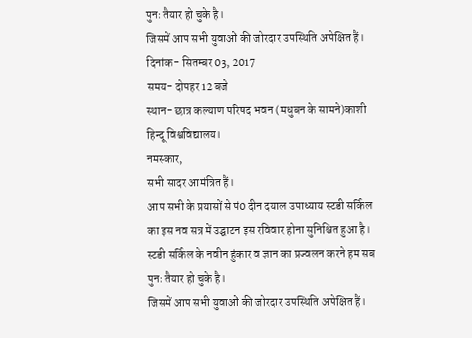पुनः तैयार हो चुके है।
जिसमें आप सभी युवाओं की जोरदार उपस्थिति अपेक्षित हैं।
दिनांक- सितम्बर 03, 2017
समय- दोपहर 12 बजे
स्थान- छात्र कल्याण परिषद भवन (मधुबन के सामने)काशी हिन्दू विश्वविद्यालय।
नमस्कार,
सभी सादर आमंत्रित हैं।
आप सभी के प्रयासों से पं0 दीन दयाल उपाध्याय स्टडी सर्किल का इस नव सत्र में उद्घाटन इस रविवार होना सुनिश्चित हुआ है।
स्टडी सर्किल के नवीन हुंकार व ज्ञान का प्रज्वलन करने हम सब पुनः तैयार हो चुके है।
जिसमें आप सभी युवाओं की जोरदार उपस्थिति अपेक्षित हैं।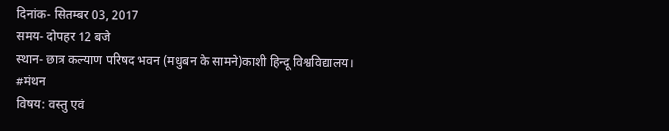दिनांक- सितम्बर 03, 2017
समय- दोपहर 12 बजे
स्थान- छात्र कल्याण परिषद भवन (मधुबन के सामने)काशी हिन्दू विश्वविद्यालय।
#मंथन
विषय: वस्तु एवं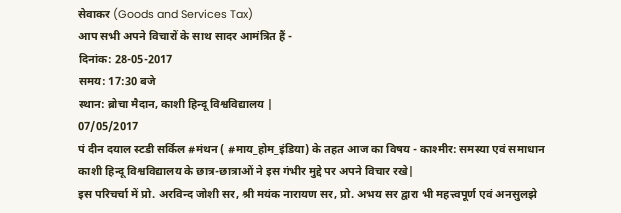सेवाकर (Goods and Services Tax)
आप सभी अपने विचारों के साथ सादर आमंत्रित हैं -
दिनांक: 28-05-2017
समय: 17:30 बजे
स्थान: ब्रोचा मैदान, काशी हिन्दू विश्वविद्यालय |
07/05/2017
पं दीन दयाल स्टडी सर्किल #मंथन ( #माय_होम_इंडिया) के तहत आज का विषय - काश्मीर: समस्या एवं समाधान
काशी हिन्दू विश्वविद्यालय के छात्र-छात्राओं ने इस गंभीर मुद्दे पर अपने विचार रखे|
इस परिचर्चा में प्रो. अरविन्द जोशी सर, श्री मयंक नारायण सर, प्रो. अभय सर द्वारा भी महत्त्वपूर्ण एवं अनसुलझे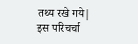तथ्य रखे गये|
इस परिचर्चा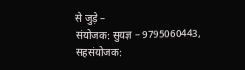से जुड़े –
संयोजक: सुयज्ञ – 9795060443, सहसंयोजक: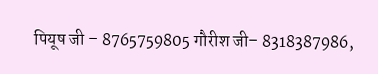पियूष जी – 8765759805 गौरीश जी– 8318387986,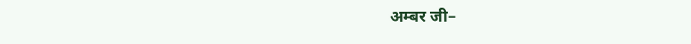अम्बर जी–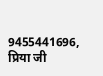9455441696, प्रिया जी